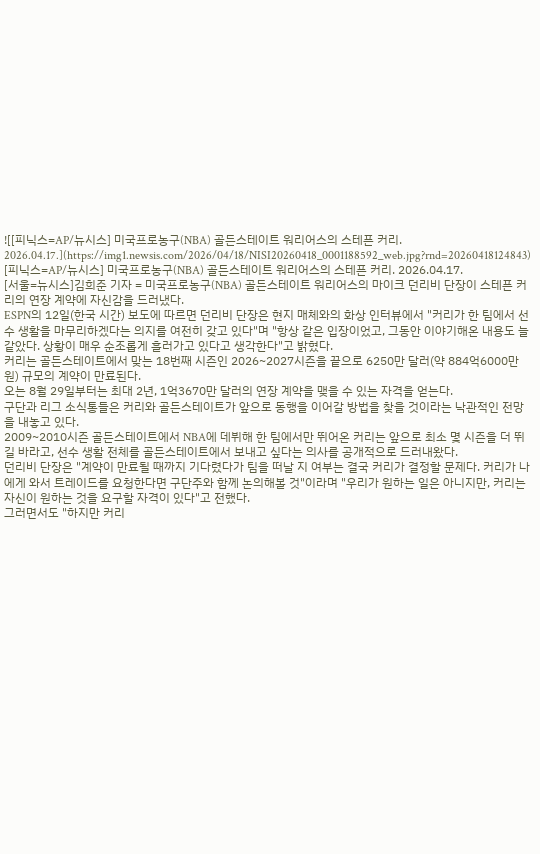![[피닉스=AP/뉴시스] 미국프로농구(NBA) 골든스테이트 워리어스의 스테픈 커리. 2026.04.17.](https://img1.newsis.com/2026/04/18/NISI20260418_0001188592_web.jpg?rnd=20260418124843)
[피닉스=AP/뉴시스] 미국프로농구(NBA) 골든스테이트 워리어스의 스테픈 커리. 2026.04.17.
[서울=뉴시스]김희준 기자 = 미국프로농구(NBA) 골든스테이트 워리어스의 마이크 던리비 단장이 스테픈 커리의 연장 계약에 자신감을 드러냈다.
ESPN의 12일(한국 시간) 보도에 따르면 던리비 단장은 현지 매체와의 화상 인터뷰에서 "커리가 한 팀에서 선수 생활을 마무리하겠다는 의지를 여전히 갖고 있다"며 "항상 같은 입장이었고, 그동안 이야기해온 내용도 늘 같았다. 상황이 매우 순조롭게 흘러가고 있다고 생각한다"고 밝혔다.
커리는 골든스테이트에서 맞는 18번째 시즌인 2026~2027시즌을 끝으로 6250만 달러(약 884억6000만원) 규모의 계약이 만료된다.
오는 8월 29일부터는 최대 2년, 1억3670만 달러의 연장 계약을 맺을 수 있는 자격을 얻는다.
구단과 리그 소식통들은 커리와 골든스테이트가 앞으로 동행을 이어갈 방법을 찾을 것이라는 낙관적인 전망을 내놓고 있다.
2009~2010시즌 골든스테이트에서 NBA에 데뷔해 한 팀에서만 뛰어온 커리는 앞으로 최소 몇 시즌을 더 뛰길 바라고, 선수 생활 전체를 골든스테이트에서 보내고 싶다는 의사를 공개적으로 드러내왔다.
던리비 단장은 "계약이 만료될 때까지 기다렸다가 팀을 떠날 지 여부는 결국 커리가 결정할 문제다. 커리가 나에게 와서 트레이드를 요청한다면 구단주와 함께 논의해볼 것"이라며 "우리가 원하는 일은 아니지만, 커리는 자신이 원하는 것을 요구할 자격이 있다"고 전했다.
그러면서도 "하지만 커리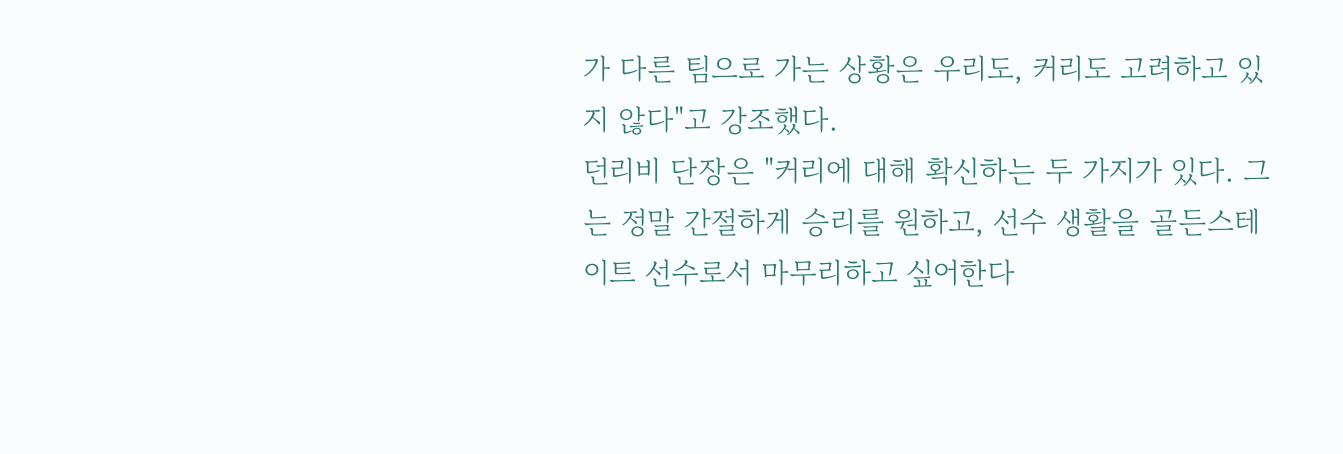가 다른 팀으로 가는 상황은 우리도, 커리도 고려하고 있지 않다"고 강조했다.
던리비 단장은 "커리에 대해 확신하는 두 가지가 있다. 그는 정말 간절하게 승리를 원하고, 선수 생활을 골든스테이트 선수로서 마무리하고 싶어한다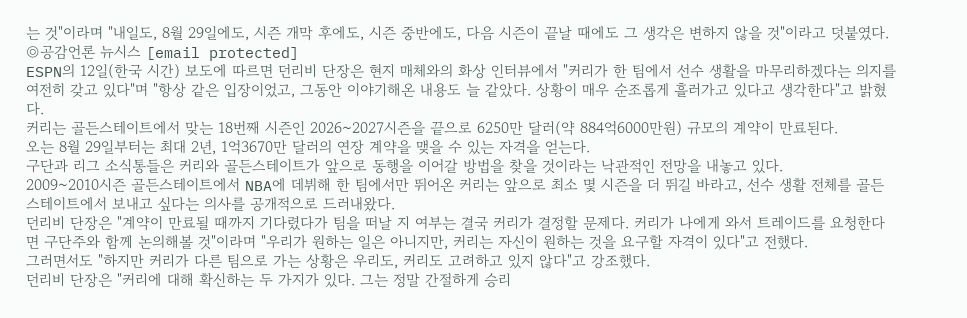는 것"이라며 "내일도, 8월 29일에도, 시즌 개막 후에도, 시즌 중반에도, 다음 시즌이 끝날 때에도 그 생각은 변하지 않을 것"이라고 덧붙였다.
◎공감언론 뉴시스 [email protected]
ESPN의 12일(한국 시간) 보도에 따르면 던리비 단장은 현지 매체와의 화상 인터뷰에서 "커리가 한 팀에서 선수 생활을 마무리하겠다는 의지를 여전히 갖고 있다"며 "항상 같은 입장이었고, 그동안 이야기해온 내용도 늘 같았다. 상황이 매우 순조롭게 흘러가고 있다고 생각한다"고 밝혔다.
커리는 골든스테이트에서 맞는 18번째 시즌인 2026~2027시즌을 끝으로 6250만 달러(약 884억6000만원) 규모의 계약이 만료된다.
오는 8월 29일부터는 최대 2년, 1억3670만 달러의 연장 계약을 맺을 수 있는 자격을 얻는다.
구단과 리그 소식통들은 커리와 골든스테이트가 앞으로 동행을 이어갈 방법을 찾을 것이라는 낙관적인 전망을 내놓고 있다.
2009~2010시즌 골든스테이트에서 NBA에 데뷔해 한 팀에서만 뛰어온 커리는 앞으로 최소 몇 시즌을 더 뛰길 바라고, 선수 생활 전체를 골든스테이트에서 보내고 싶다는 의사를 공개적으로 드러내왔다.
던리비 단장은 "계약이 만료될 때까지 기다렸다가 팀을 떠날 지 여부는 결국 커리가 결정할 문제다. 커리가 나에게 와서 트레이드를 요청한다면 구단주와 함께 논의해볼 것"이라며 "우리가 원하는 일은 아니지만, 커리는 자신이 원하는 것을 요구할 자격이 있다"고 전했다.
그러면서도 "하지만 커리가 다른 팀으로 가는 상황은 우리도, 커리도 고려하고 있지 않다"고 강조했다.
던리비 단장은 "커리에 대해 확신하는 두 가지가 있다. 그는 정말 간절하게 승리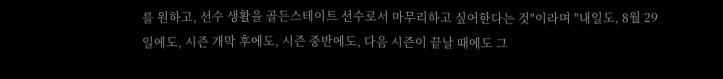를 원하고, 선수 생활을 골든스테이트 선수로서 마무리하고 싶어한다는 것"이라며 "내일도, 8월 29일에도, 시즌 개막 후에도, 시즌 중반에도, 다음 시즌이 끝날 때에도 그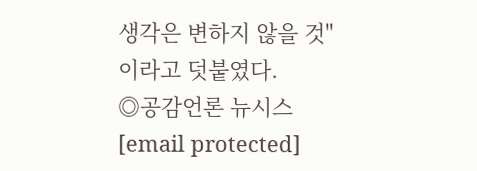생각은 변하지 않을 것"이라고 덧붙였다.
◎공감언론 뉴시스 [email protected]